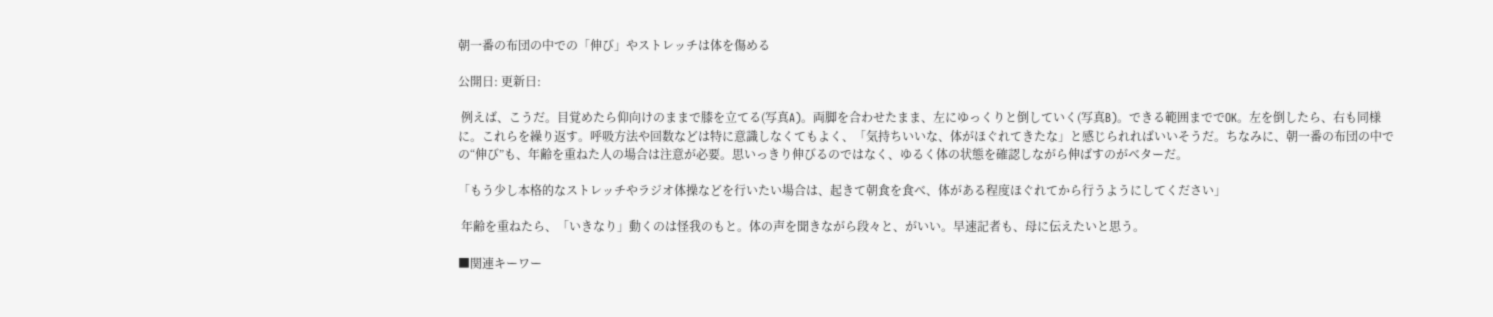朝一番の布団の中での「伸び」やストレッチは体を傷める

公開日: 更新日:

 例えば、こうだ。目覚めたら仰向けのままで膝を立てる(写真A)。両脚を合わせたまま、左にゆっくりと倒していく(写真B)。できる範囲まででOK。左を倒したら、右も同様に。これらを繰り返す。呼吸方法や回数などは特に意識しなくてもよく、「気持ちいいな、体がほぐれてきたな」と感じられればいいそうだ。ちなみに、朝一番の布団の中での“伸び”も、年齢を重ねた人の場合は注意が必要。思いっきり伸びるのではなく、ゆるく体の状態を確認しながら伸ばすのがベターだ。

「もう少し本格的なストレッチやラジオ体操などを行いたい場合は、起きて朝食を食べ、体がある程度ほぐれてから行うようにしてください」

 年齢を重ねたら、「いきなり」動くのは怪我のもと。体の声を聞きながら段々と、がいい。早速記者も、母に伝えたいと思う。

■関連キーワー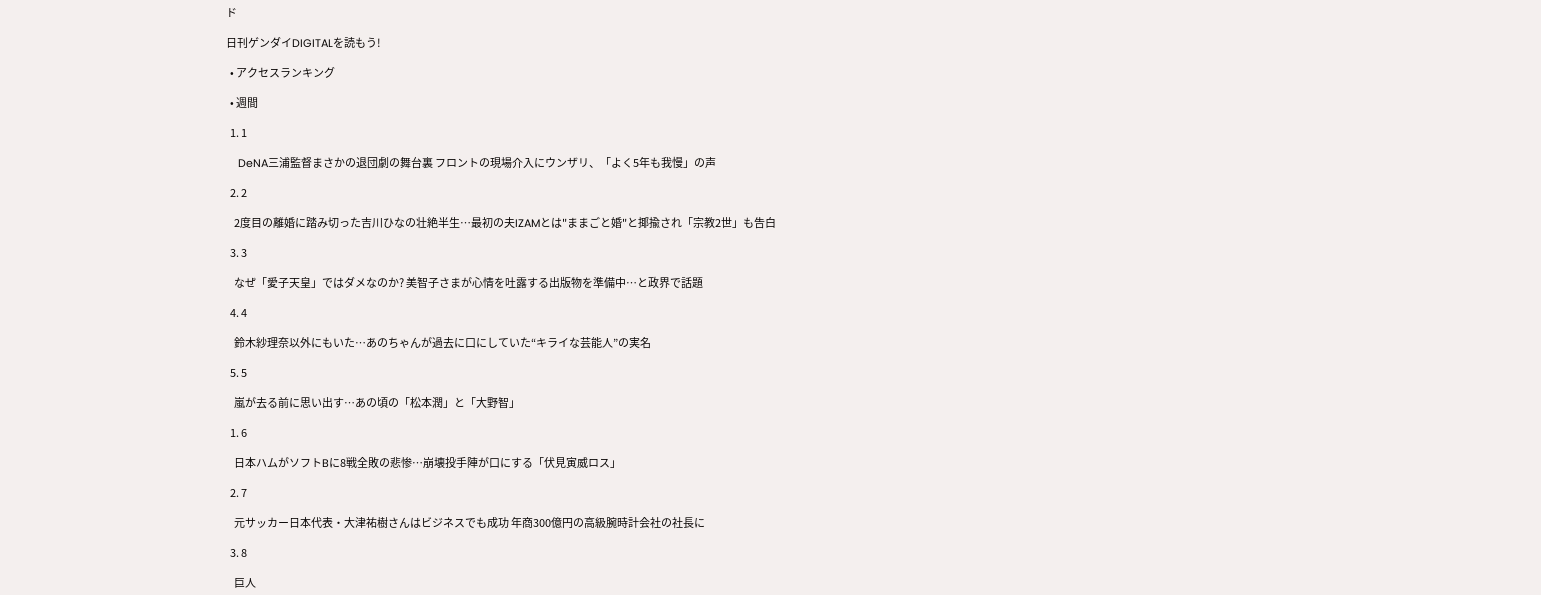ド

日刊ゲンダイDIGITALを読もう!

  • アクセスランキング

  • 週間

  1. 1

    DeNA三浦監督まさかの退団劇の舞台裏 フロントの現場介入にウンザリ、「よく5年も我慢」の声

  2. 2

    2度目の離婚に踏み切った吉川ひなの壮絶半生…最初の夫IZAMとは"ままごと婚"と揶揄され「宗教2世」も告白

  3. 3

    なぜ「愛子天皇」ではダメなのか? 美智子さまが心情を吐露する出版物を準備中…と政界で話題

  4. 4

    鈴木紗理奈以外にもいた…あのちゃんが過去に口にしていた“キライな芸能人”の実名

  5. 5

    嵐が去る前に思い出す…あの頃の「松本潤」と「大野智」

  1. 6

    日本ハムがソフトBに8戦全敗の悲惨…崩壊投手陣が口にする「伏見寅威ロス」

  2. 7

    元サッカー日本代表・大津祐樹さんはビジネスでも成功 年商300億円の高級腕時計会社の社長に

  3. 8

    巨人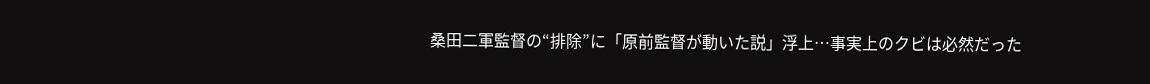桑田二軍監督の“排除”に「原前監督が動いた説」浮上…事実上のクビは必然だった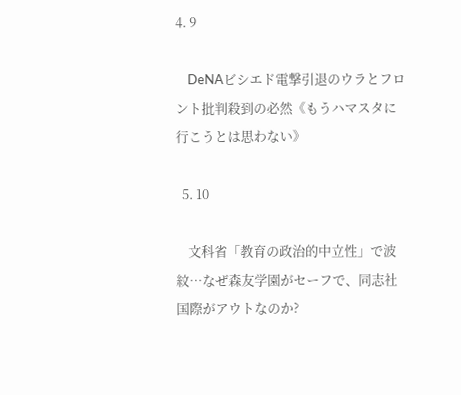4. 9

    DeNAビシエド電撃引退のウラとフロント批判殺到の必然《もうハマスタに行こうとは思わない》

  5. 10

    文科省「教育の政治的中立性」で波紋…なぜ森友学園がセーフで、同志社国際がアウトなのか?